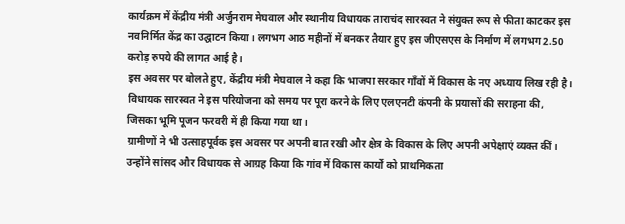कार्यक्रम में केंद्रीय मंत्री अर्जुनराम मेघवाल और स्थानीय विधायक ताराचंद सारस्वत ने संयुक्त रूप से फीता काटकर इस नवनिर्मित केंद्र का उद्घाटन किया। लगभग आठ महीनों में बनकर तैयार हुए इस जीएसएस के निर्माण में लगभग 2.50 करोड़ रुपये की लागत आई है।
इस अवसर पर बोलते हुए, केंद्रीय मंत्री मेघवाल ने कहा कि भाजपा सरकार गाँवों में विकास के नए अध्याय लिख रही है। विधायक सारस्वत ने इस परियोजना को समय पर पूरा करने के लिए एलएनटी कंपनी के प्रयासों की सराहना की, जिसका भूमि पूजन फरवरी में ही किया गया था।
ग्रामीणों ने भी उत्साहपूर्वक इस अवसर पर अपनी बात रखी और क्षेत्र के विकास के लिए अपनी अपेक्षाएं व्यक्त कीं। उन्होंने सांसद और विधायक से आग्रह किया कि गांव में विकास कार्यों को प्राथमिकता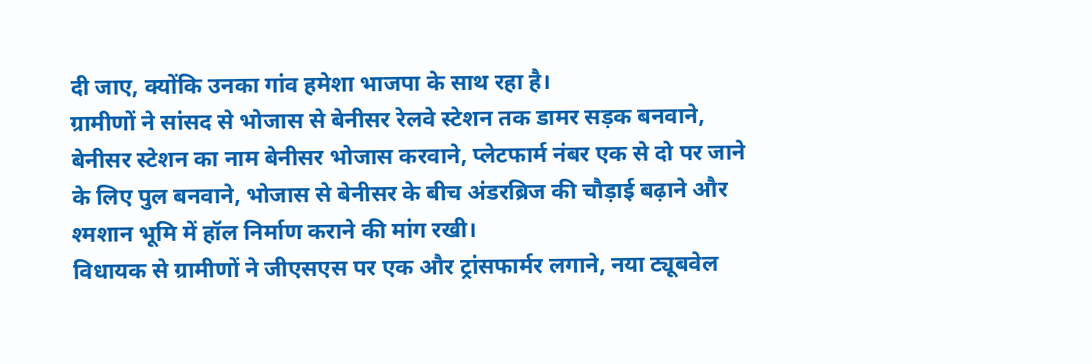दी जाए, क्योंकि उनका गांव हमेशा भाजपा के साथ रहा है।
ग्रामीणों ने सांसद से भोजास से बेनीसर रेलवे स्टेशन तक डामर सड़क बनवाने, बेनीसर स्टेशन का नाम बेनीसर भोजास करवाने, प्लेटफार्म नंबर एक से दो पर जाने के लिए पुल बनवाने, भोजास से बेनीसर के बीच अंडरब्रिज की चौड़ाई बढ़ाने और श्मशान भूमि में हॉल निर्माण कराने की मांग रखी।
विधायक से ग्रामीणों ने जीएसएस पर एक और ट्रांसफार्मर लगाने, नया ट्यूबवेल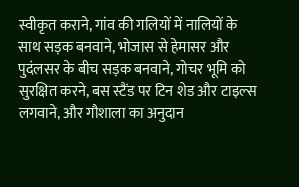स्वीकृत कराने, गांव की गलियों में नालियों के साथ सड़क बनवाने, भोजास से हेमासर और पुदंलसर के बीच सड़क बनवाने, गोचर भूमि को सुरक्षित करने, बस स्टैंड पर टिन शेड और टाइल्स लगवाने, और गौशाला का अनुदान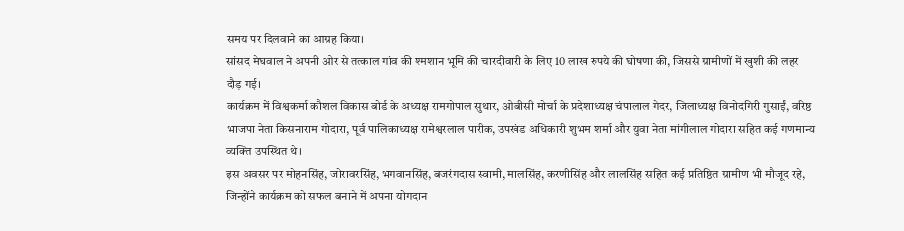समय पर दिलवाने का आग्रह किया।
सांसद मेघवाल ने अपनी ओर से तत्काल गांव की श्मशान भूमि की चारदीवारी के लिए 10 लाख रुपये की घोषणा की, जिससे ग्रामीणों में खुशी की लहर दौड़ गई।
कार्यक्रम में विश्वकर्मा कौशल विकास बोर्ड के अध्यक्ष रामगोपाल सुथार, ओबीसी मोर्चा के प्रदेशाध्यक्ष चंपालाल गेदर, जिलाध्यक्ष विनोदगिरी गुसाईं, वरिष्ठ भाजपा नेता किसनाराम गोदारा, पूर्व पालिकाध्यक्ष रामेश्वरलाल पारीक, उपखंड अधिकारी शुभम शर्मा और युवा नेता मांगीलाल गोदारा सहित कई गणमान्य व्यक्ति उपस्थित थे।
इस अवसर पर मोहनसिंह, जोरावरसिंह, भगवानसिंह, बजरंगदास स्वामी, मालसिंह, करणीसिंह और लालसिंह सहित कई प्रतिष्ठित ग्रामीण भी मौजूद रहे, जिन्होंने कार्यक्रम को सफल बनाने में अपना योगदान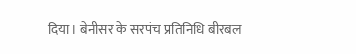दिया। बेनीसर के सरपंच प्रतिनिधि बीरबल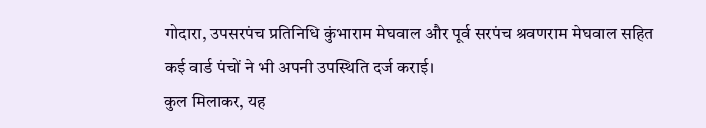गोदारा, उपसरपंच प्रतिनिधि कुंभाराम मेघवाल और पूर्व सरपंच श्रवणराम मेघवाल सहित कई वार्ड पंचों ने भी अपनी उपस्थिति दर्ज कराई।
कुल मिलाकर, यह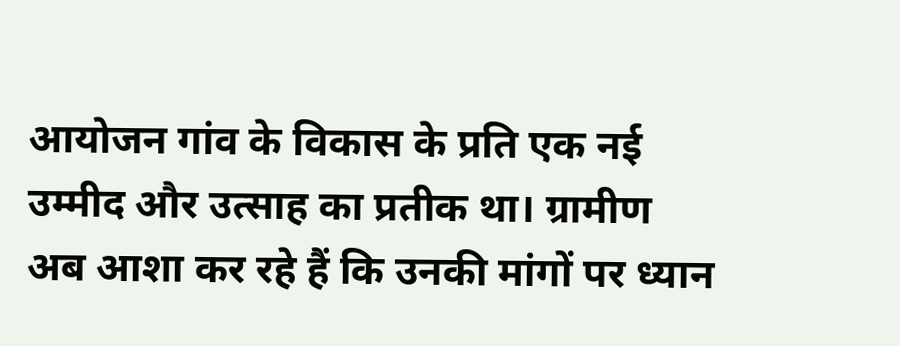आयोजन गांव के विकास के प्रति एक नई उम्मीद और उत्साह का प्रतीक था। ग्रामीण अब आशा कर रहे हैं कि उनकी मांगों पर ध्यान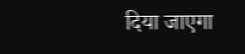दिया जाएगा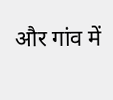और गांव में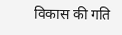विकास की गति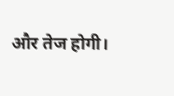और तेज होगी।